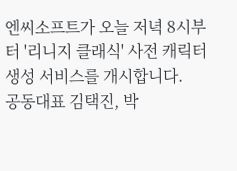엔씨소프트가 오늘 저녁 8시부터 '리니지 클래식' 사전 캐릭터 생성 서비스를 개시합니다.
공동대표 김택진, 박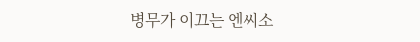병무가 이끄는 엔씨소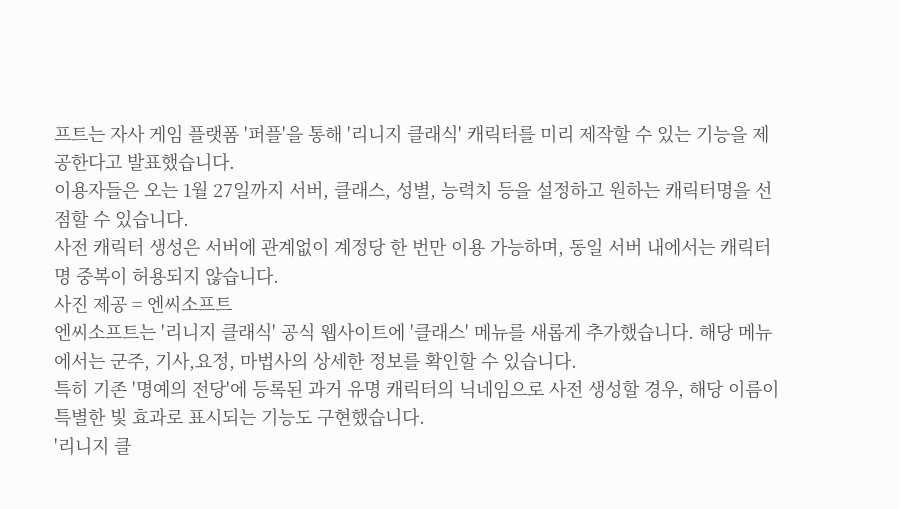프트는 자사 게임 플랫폼 '퍼플'을 통해 '리니지 클래식' 캐릭터를 미리 제작할 수 있는 기능을 제공한다고 발표했습니다.
이용자들은 오는 1월 27일까지 서버, 클래스, 성별, 능력치 등을 설정하고 원하는 캐릭터명을 선점할 수 있습니다.
사전 캐릭터 생성은 서버에 관계없이 계정당 한 번만 이용 가능하며, 동일 서버 내에서는 캐릭터명 중복이 허용되지 않습니다.
사진 제공 = 엔씨소프트
엔씨소프트는 '리니지 클래식' 공식 웹사이트에 '클래스' 메뉴를 새롭게 추가했습니다. 해당 메뉴에서는 군주, 기사,요정, 마법사의 상세한 정보를 확인할 수 있습니다.
특히 기존 '명예의 전당'에 등록된 과거 유명 캐릭터의 닉네임으로 사전 생성할 경우, 해당 이름이 특별한 빛 효과로 표시되는 기능도 구현했습니다.
'리니지 클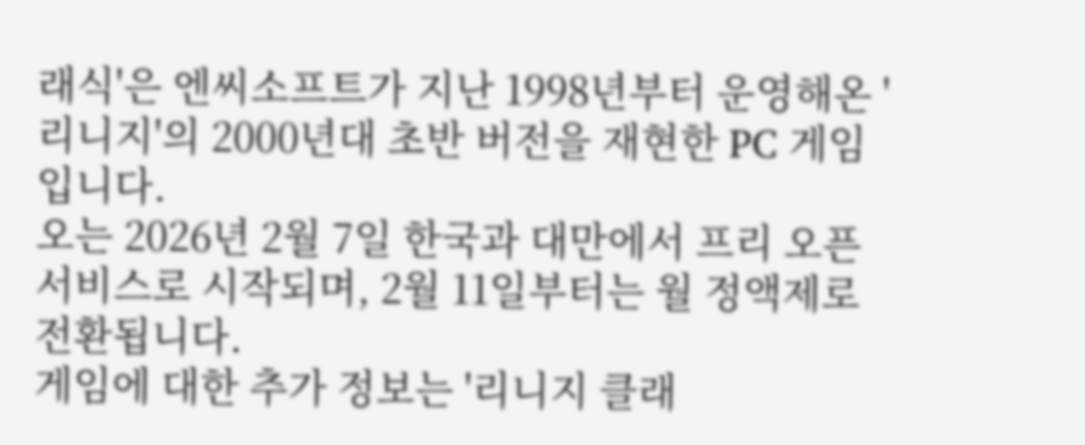래식'은 엔씨소프트가 지난 1998년부터 운영해온 '리니지'의 2000년대 초반 버전을 재현한 PC 게임입니다.
오는 2026년 2월 7일 한국과 대만에서 프리 오픈 서비스로 시작되며, 2월 11일부터는 월 정액제로 전환됩니다.
게임에 대한 추가 정보는 '리니지 클래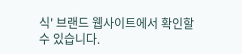식' 브랜드 웹사이트에서 확인할 수 있습니다.